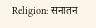Religion: सनातन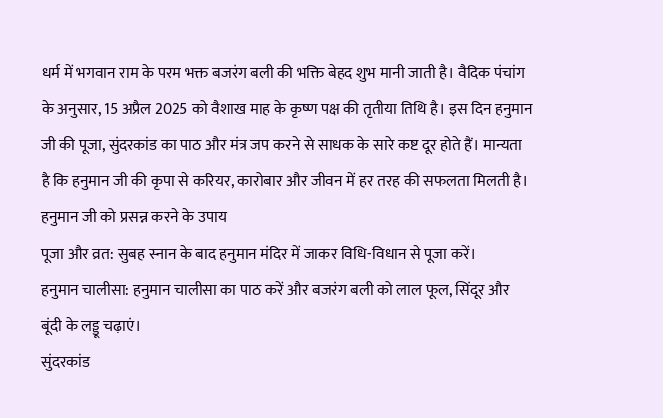धर्म में भगवान राम के परम भक्त बजरंग बली की भक्ति बेहद शुभ मानी जाती है। वैदिक पंचांग के अनुसार, 15 अप्रैल 2025 को वैशाख माह के कृष्ण पक्ष की तृतीया तिथि है। इस दिन हनुमान जी की पूजा, सुंदरकांड का पाठ और मंत्र जप करने से साधक के सारे कष्ट दूर होते हैं। मान्यता है कि हनुमान जी की कृपा से करियर, कारोबार और जीवन में हर तरह की सफलता मिलती है।
हनुमान जी को प्रसन्न करने के उपाय
पूजा और व्रत: सुबह स्नान के बाद हनुमान मंदिर में जाकर विधि-विधान से पूजा करें।
हनुमान चालीसा: हनुमान चालीसा का पाठ करें और बजरंग बली को लाल फूल, सिंदूर और बूंदी के लड्डू चढ़ाएं।
सुंदरकांड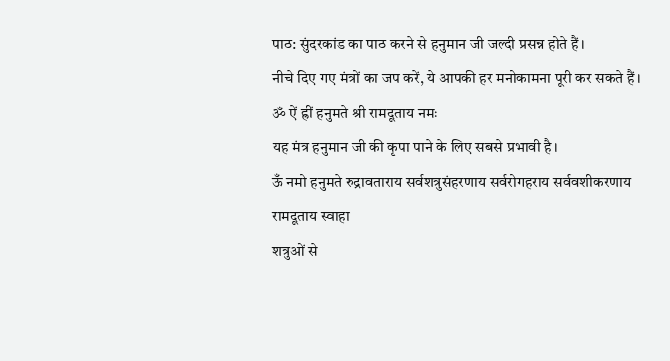पाठ: सुंदरकांड का पाठ करने से हनुमान जी जल्दी प्रसन्न होते हैं।
नीचे दिए गए मंत्रों का जप करें, ये आपकी हर मनोकामना पूरी कर सकते हैं।
ॐ ऐं ह्रीं हनुमते श्री रामदूताय नमः
यह मंत्र हनुमान जी की कृपा पाने के लिए सबसे प्रभावी है।
ऊँ नमो हनुमते रुद्रावताराय सर्वशत्रुसंहरणाय सर्वरोगहराय सर्ववशीकरणाय रामदूताय स्वाहा
शत्रुओं से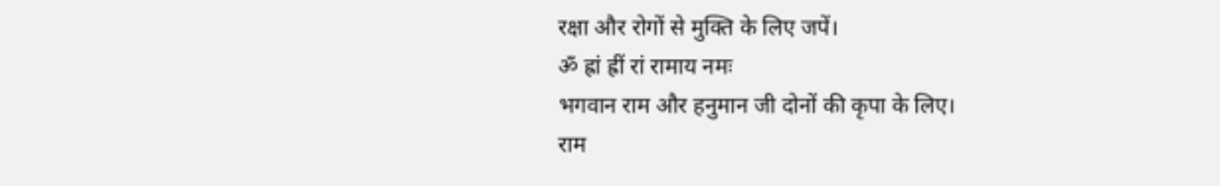रक्षा और रोगों से मुक्ति के लिए जपें।
ॐ ह्रां ह्रीं रां रामाय नमः
भगवान राम और हनुमान जी दोनों की कृपा के लिए।
राम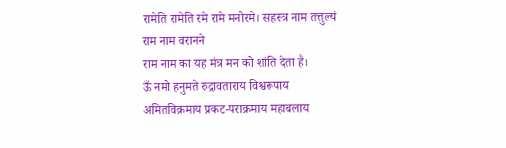रामेति रामेति रमे रामे मनोरमे। सहस्त्र नाम तत्तुल्यं राम नाम वरानने
राम नाम का यह मंत्र मन को शांति देता है।
ऊँ नमो हनुमते रुद्रावताराय विश्वरूपाय अमितविक्रमाय प्रकट-पराक्रमाय महाबलाय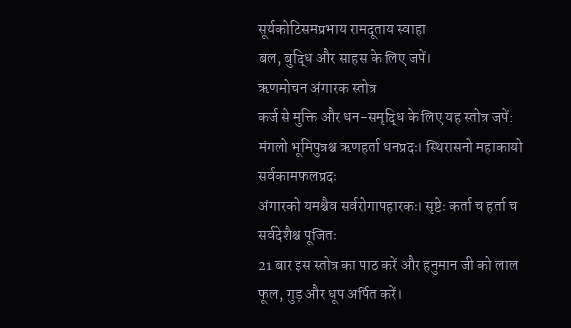सूर्यकोटिसमप्रभाय रामदूताय स्वाहा
बल, बुद्धि और साहस के लिए जपें।
ऋणमोचन अंगारक स्तोत्र
कर्ज से मुक्ति और धन-समृद्धि के लिए यह स्तोत्र जपें:
मंगलो भूमिपुत्रश्च ऋणहर्ता धनप्रदः। स्थिरासनो महाकायो सर्वकामफलप्रदः
अंगारको यमश्चैव सर्वरोगापहारकः। सृष्टेः कर्ता च हर्ता च सर्वदेशैश्च पूजितः
21 बार इस स्तोत्र का पाठ करें और हनुमान जी को लाल फूल, गुड़ और धूप अर्पित करें।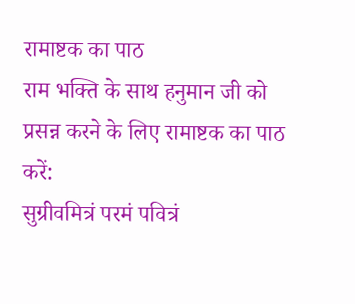रामाष्टक का पाठ
राम भक्ति के साथ हनुमान जी को प्रसन्न करने के लिए रामाष्टक का पाठ करें:
सुग्रीवमित्रं परमं पवित्रं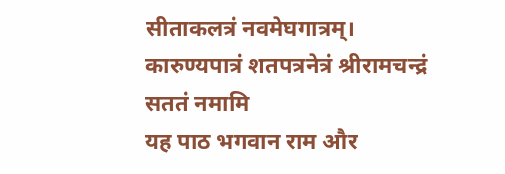सीताकलत्रं नवमेघगात्रम्। कारुण्यपात्रं शतपत्रनेत्रं श्रीरामचन्द्रं सततं नमामि
यह पाठ भगवान राम और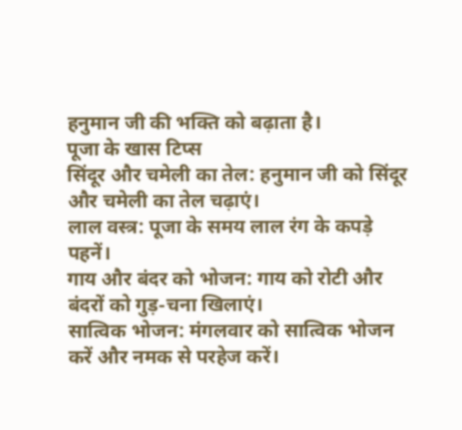हनुमान जी की भक्ति को बढ़ाता है।
पूजा के खास टिप्स
सिंदूर और चमेली का तेल: हनुमान जी को सिंदूर और चमेली का तेल चढ़ाएं।
लाल वस्त्र: पूजा के समय लाल रंग के कपड़े पहनें।
गाय और बंदर को भोजन: गाय को रोटी और बंदरों को गुड़-चना खिलाएं।
सात्विक भोजन: मंगलवार को सात्विक भोजन करें और नमक से परहेज करें।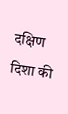दक्षिण दिशा की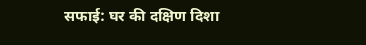सफाई: घर की दक्षिण दिशा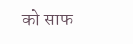को साफ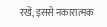रखें, इससे नकारात्मक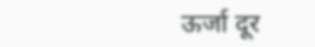ऊर्जा दूर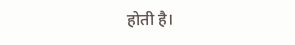होती है।